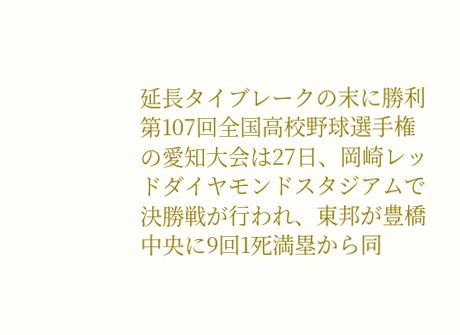延長タイブレークの末に勝利第107回全国高校野球選手権の愛知大会は27日、岡崎レッドダイヤモンドスタジアムで決勝戦が行われ、東邦が豊橋中央に9回1死満塁から同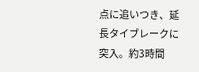点に追いつき、延長タイブレークに突入。約3時間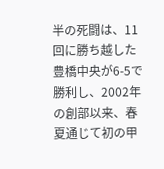半の死闘は、11回に勝ち越した豊橋中央が6-5で勝利し、2002年の創部以来、春夏通じて初の甲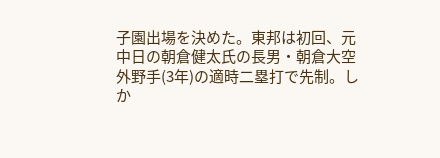子園出場を決めた。東邦は初回、元中日の朝倉健太氏の長男・朝倉大空外野手(3年)の適時二塁打で先制。しか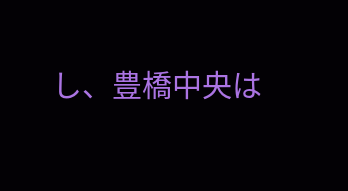し、豊橋中央は